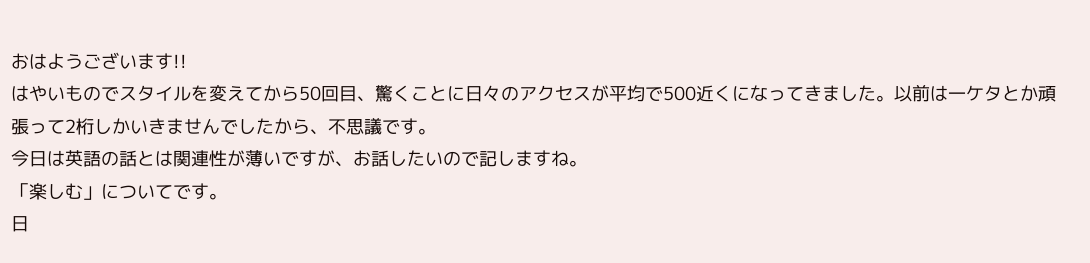おはようございます!!
はやいものでスタイルを変えてから50回目、驚くことに日々のアクセスが平均で500近くになってきました。以前は一ケタとか頑張って2桁しかいきませんでしたから、不思議です。
今日は英語の話とは関連性が薄いですが、お話したいので記しますね。
「楽しむ」についてです。
日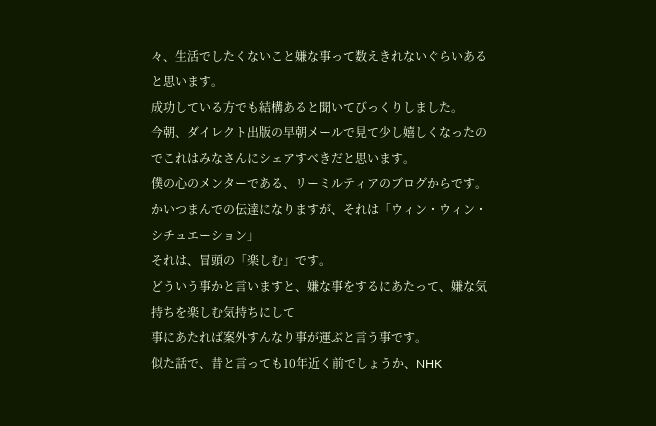々、生活でしたくないこと嫌な事って数えきれないぐらいあると思います。
成功している方でも結構あると聞いてびっくりしました。
今朝、ダイレクト出版の早朝メールで見て少し嬉しくなったのでこれはみなさんにシェアすべきだと思います。
僕の心のメンターである、リーミルティアのブログからです。
かいつまんでの伝達になりますが、それは「ウィン・ウィン・シチュエーション」
それは、冒頭の「楽しむ」です。
どういう事かと言いますと、嫌な事をするにあたって、嫌な気持ちを楽しむ気持ちにして
事にあたれば案外すんなり事が運ぶと言う事です。
似た話で、昔と言っても10年近く前でしょうか、NHK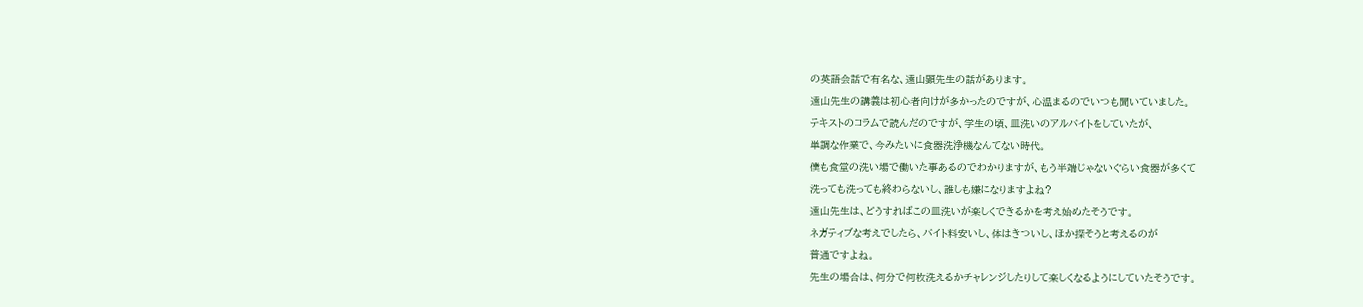の英語会話で有名な、遠山顕先生の話があります。
遠山先生の講義は初心者向けが多かったのですが、心温まるのでいつも聞いていました。
テキストのコラムで読んだのですが、学生の頃、皿洗いのアルバイトをしていたが、
単調な作業で、今みたいに食器洗浄機なんてない時代。
僕も食堂の洗い場で働いた事あるのでわかりますが、もう半端じゃないぐらい食器が多くて
洗っても洗っても終わらないし、誰しも嫌になりますよね?
遠山先生は、どうすればこの皿洗いが楽しくできるかを考え始めたそうです。
ネガティブな考えでしたら、バイト料安いし、体はきついし、ほか探そうと考えるのが
普通ですよね。
先生の場合は、何分で何枚洗えるかチャレンジしたりして楽しくなるようにしていたそうです。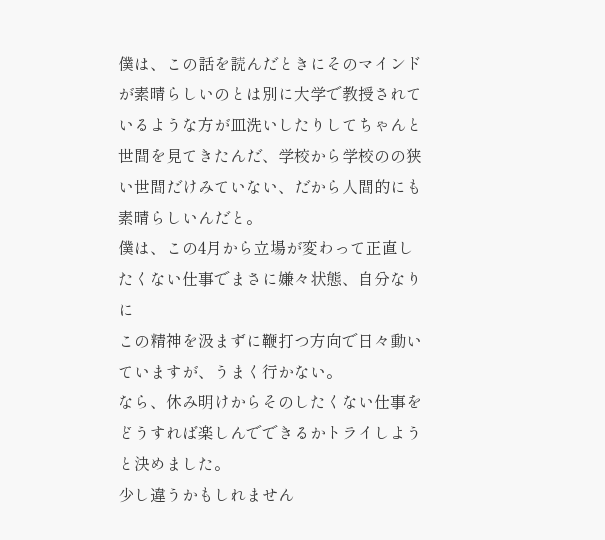僕は、この話を読んだときにそのマインドが素晴らしいのとは別に大学で教授されているような方が皿洗いしたりしてちゃんと世間を見てきたんだ、学校から学校のの狭い世間だけみていない、だから人間的にも素晴らしいんだと。
僕は、この4月から立場が変わって正直したくない仕事でまさに嫌々状態、自分なりに
この精神を汲まずに鞭打つ方向で日々動いていますが、うまく行かない。
なら、休み明けからそのしたくない仕事をどうすれば楽しんでできるかトライしようと決めました。
少し違うかもしれません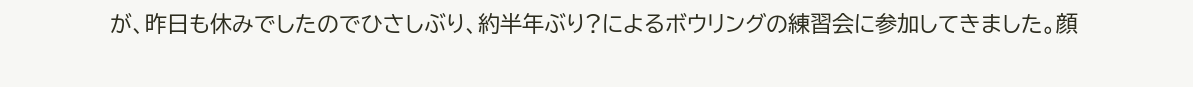が、昨日も休みでしたのでひさしぶり、約半年ぶり?によるボウリングの練習会に参加してきました。顔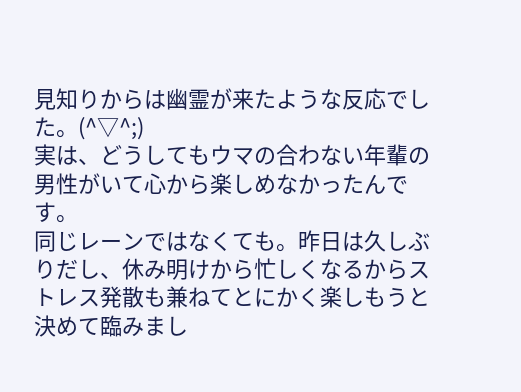見知りからは幽霊が来たような反応でした。(^▽^;)
実は、どうしてもウマの合わない年輩の男性がいて心から楽しめなかったんです。
同じレーンではなくても。昨日は久しぶりだし、休み明けから忙しくなるからストレス発散も兼ねてとにかく楽しもうと決めて臨みまし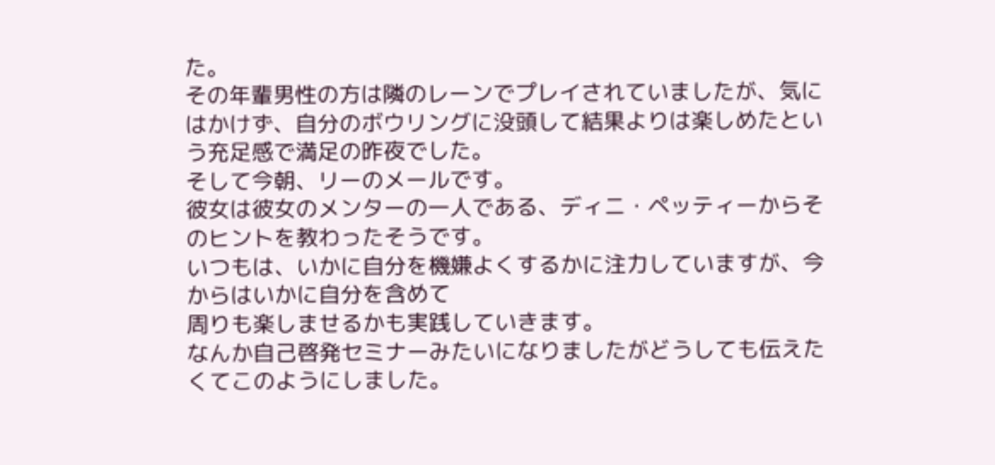た。
その年輩男性の方は隣のレーンでプレイされていましたが、気にはかけず、自分のボウリングに没頭して結果よりは楽しめたという充足感で満足の昨夜でした。
そして今朝、リーのメールです。
彼女は彼女のメンターの一人である、ディニ・ペッティーからそのヒントを教わったそうです。
いつもは、いかに自分を機嫌よくするかに注力していますが、今からはいかに自分を含めて
周りも楽しませるかも実践していきます。
なんか自己啓発セミナーみたいになりましたがどうしても伝えたくてこのようにしました。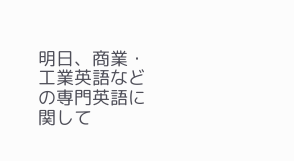明日、商業・工業英語などの専門英語に関して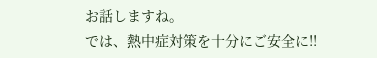お話しますね。
では、熱中症対策を十分にご安全に!!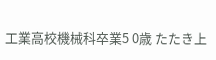工業高校機械科卒業5 0歳 たたき上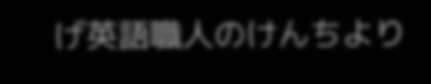げ英語職人のけんちより